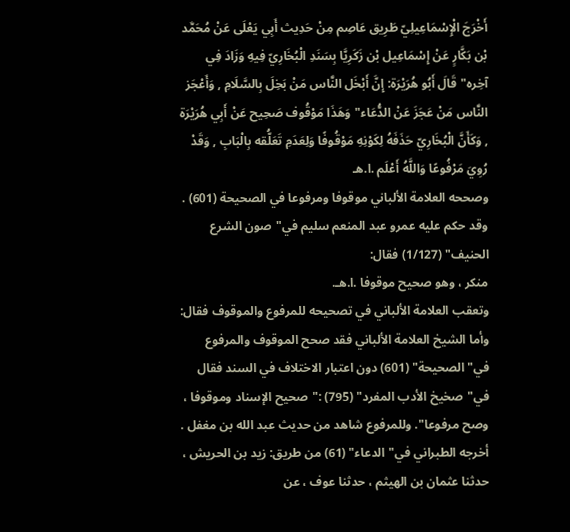أَخْرَجَ الْإِسْمَاعِيلِيّ طَرِيق عَاصِم مِنْ حَدِيث أَبِي يَعْلَى عَنْ مُحَمَّد بْن بَكَّارٍ عَنْ إِسْمَاعِيل بْن زَكَرِيَّا بِسَنَدِ الْبُخَارِيّ فِيهِ وَزَادَ فِي آخِره"قَالَ أَبُو هُرَيْرَة: إِنَّ أَبْخَل النَّاس مَنْ بَخِلَ بِالسَّلَامِ , وَأَعْجَز النَّاس مَنْ عَجَزَ عَنْ الدُّعَاء"وَهَذَا مَوْقُوف صَحِيح عَنْ أَبِي هُرَيْرَة , وَكَأَنَّ الْبُخَارِيّ حَذَفَهُ لِكَوْنِهِ مَوْقُوفًا وَلِعَدَمِ تَعَلُّقه بِالْبَابِ , وَقَدْ رُوِيَ مَرْفُوعًا وَاللَّهُ أَعْلَم .ا.هـ
وصححه العلامة الألباني موقوفا ومرفوعا في الصحيحة (601) .
وقد حكم عليه عمرو عبد المنعم سليم في"صون الشرع الحنيف" (1/127) فقال:
منكر ، وهو صحيح موقوفا .ا.هـ.
وتعقب العلامة الألباني في تصحيحه للمرفوع والموقوف فقال:
وأما الشيخ العلامة الألباني فقد صحح الموقوف والمرفوع في"الصحيحة" (601) دون اعتبار الاختلاف في السند فقال في"صخيخ الأدب المفرد" (795) :"صحيح الإسناد وموقوفا ، وصح مرفوعا". وللمرفوع شاهد من حديث عبد الله بن مغفل .
أخرجه الطبراني في"الدعاء" (61) من طريق: زيد بن الحريش ، حدثنا عثمان بن الهيثم ، حدثنا عوف ، عن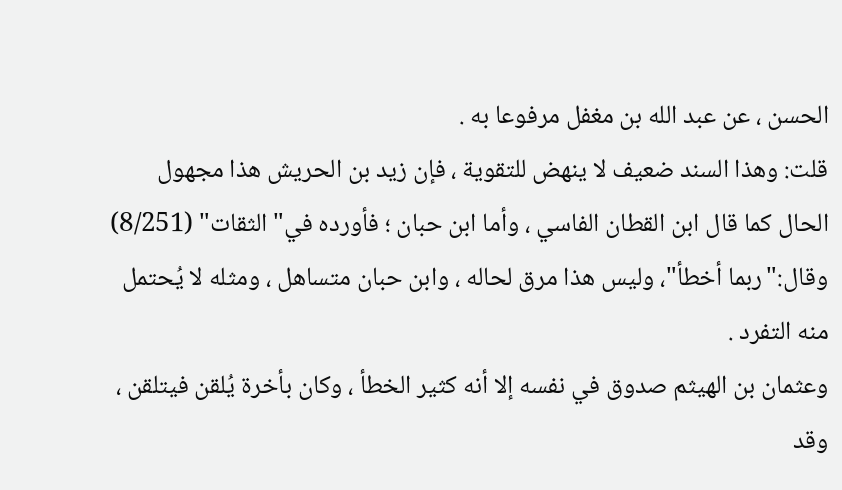الحسن ، عن عبد الله بن مغفل مرفوعا به .
قلت: وهذا السند ضعيف لا ينهض للتقوية ، فإن زيد بن الحريش هذا مجهول الحال كما قال ابن القطان الفاسي ، وأما ابن حبان ؛ فأورده في"الثقات" (8/251) وقال:"ربما أخطأ"، وليس هذا مرق لحاله ، وابن حبان متساهل ، ومثله لا يُحتمل منه التفرد .
وعثمان بن الهيثم صدوق في نفسه إلا أنه كثير الخطأ ، وكان بأخرة يُلقن فيتلقن ، وقد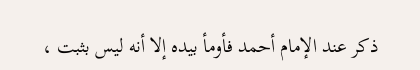ذكر عند الإمام أحمد فأومأ بيده إلا أنه ليس بثبت ،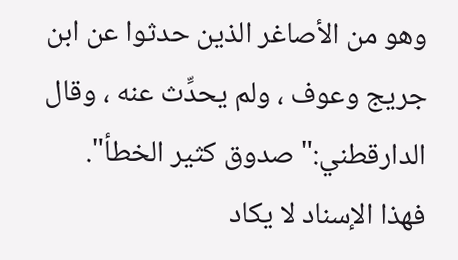وهو من الأصاغر الذين حدثوا عن ابن جريج وعوف ، ولم يحدِّث عنه ، وقال الدارقطني:"صدوق كثير الخطأ".
فهذا الإسناد لا يكاد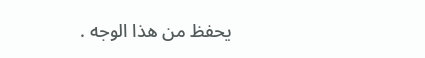يحفظ من هذا الوجه .